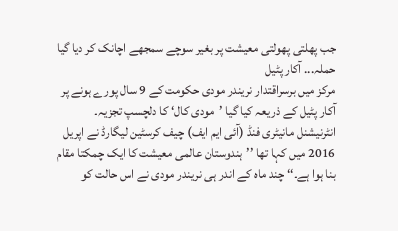جب پھلتی پھولتی معیشت پر بغیر سوچے سمجھے اچانک کر دیا گیا حملہ... آکار پٹیل
مرکز میں برسراقتدار نریندر مودی حکومت کے 9 سال پورے ہونے پر آکار پٹیل کے ذریعہ کیا گیا ’مودی کال‘ کا دلچسپ تجزیہ۔
انٹرنیشنل مانیٹری فنڈ (آئی ایم ایف) چیف کرسٹین لیگارڈ نے اپریل 2016 میں کہا تھا ’’ہندوستان عالمی معیشت کا ایک چمکتا مقام بنا ہوا ہے۔‘‘ چند ماہ کے اندر ہی نریندر مودی نے اس حالت کو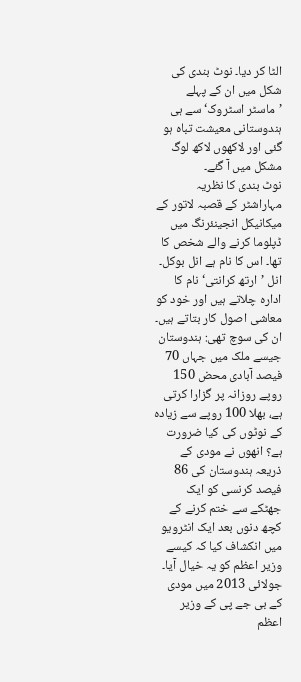الٹا کر دیا۔ نوٹ بندی کی شکل میں ان کے پہلے ’ماسٹر اسٹروک‘ سے ہی ہندوستانی معیشت تباہ ہو گئی اور لاکھوں لاکھ لوگ مشکل میں آ گئے۔
نوٹ بندی کا نظریہ مہاراشٹر کے قصبہ لاتور کے میکانیکل انجینئرنگ میں ڈپلوما کرنے والے شخص کا تھا۔ اس کا نام ہے انل بوکل۔ انل ’ارتھ کرانتی‘ نام کا ادارہ چلاتے ہیں اور خود کو معاشی اصول کار بتاتے ہیں۔ ان کی سوچ تھی: ہندوستان جیسے ملک میں جہاں 70 فیصد آبادی محض 150 روپے روزانہ پر گزارا کرتی ہے، بھلا 100 روپے سے زیادہ کے نوٹوں کی کیا ضرورت ہے؟ انھوں نے مودی کے ذریعہ ہندوستان کی 86 فیصد کرنسی کو ایک جھٹکے سے ختم کرنے کے کچھ دنوں بعد ایک انٹرویو میں انکشاف کیا کہ کیسے وزیر اعظم کو یہ خیال آیا۔
جولائی 2013 میں مودی کے بی جے پی کے وزیر اعظم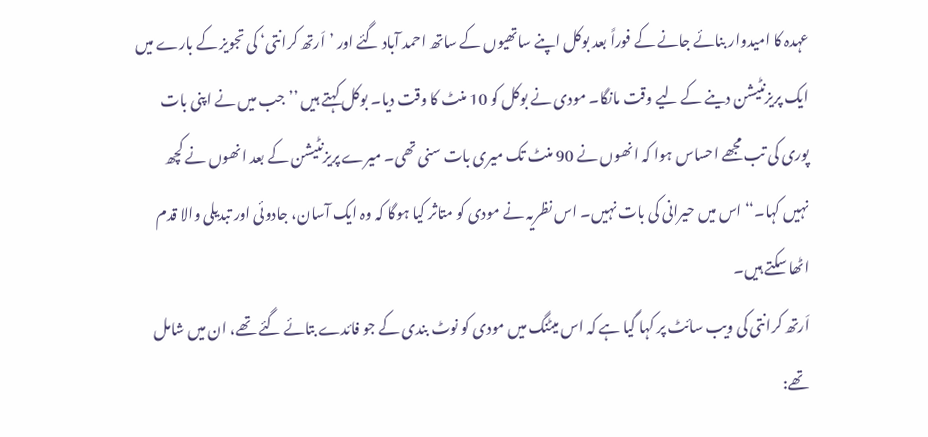عہدہ کا امیدوار بنائے جانے کے فوراً بعد بوکل اپنے ساتھیوں کے ساتھ احمد آباد گئے اور ’اَرتھ کرانتی‘ کی تجویز کے بارے میں ایک پریزنٹیشن دینے کے لیے وقت مانگا۔ مودی نے بوکل کو 10 منٹ کا وقت دیا۔ بوکل کہتے ہیں ’’جب میں نے اپنی بات پوری کی تب مجھے احساس ہوا کہ انھوں نے 90 منٹ تک میری بات سنی تھی۔ میرے پریزنٹیشن کے بعد انھوں نے کچھ نہیں کہا۔‘‘ اس میں حیرانی کی بات نہیں۔ اس نظریہ نے مودی کو متاثر کیا ہوگا کہ وہ ایک آسان، جادوئی اور تبدیلی والا قدم اٹھا سکتے ہیں۔
اَرتھ کرانتی کی ویب سائٹ پر کہا گیا ہے کہ اس میٹنگ میں مودی کو نوٹ بندی کے جو فائدے بتائے گئے تھے، ان میں شامل تھے: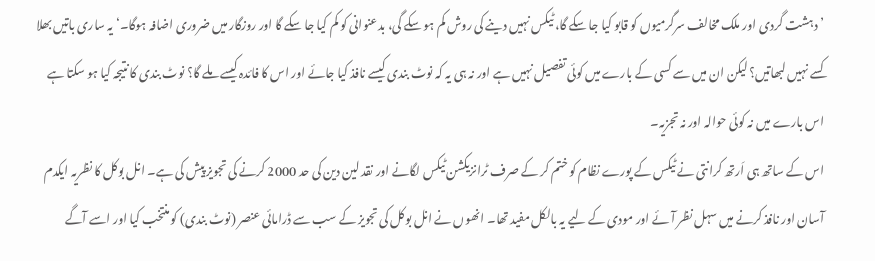’دہشت گردی اور ملک مخالف سرگرمیوں کو قابو کیا جا سکے گا، ٹیکس نہیں دینے کی روش کم ہو سکے گی، بدعنوانی کو کم کیا جا سکے گا اور روزگار میں ضروری اضافہ ہوگا۔‘ یہ ساری باتیں بھلا کسے نہیں لبھاتیں؟ لیکن ان میں سے کسی کے بارے میں کوئی تفصیل نہیں ہے اور نہ ہی یہ کہ نوٹ بندی کیسے نافذ کیا جائے اور اس کا فائدہ کیسے ملے گا؟ نوٹ بندی کا نتیجہ کیا ہو سکتا ہے اس بارے میں نہ کوئی حوالہ اور نہ تجزیہ۔
اس کے ساتھ ہی اَرتھ کرانتی نے ٹیکس کے پورے نظام کو ختم کر کے صرف ٹرانزیکشن ٹیکس لگانے اور نقد لین دین کی حد 2000 کرنے کی تجویز پیش کی ہے۔ انل بوکل کا نظریہ ایکدم آسان اور نافذ کرنے میں سہل نظر آئے اور مودی کے لیے یہ بالکل مفید تھا۔ انھوں نے انل بوکل کی تجویز کے سب سے ڈرامائی عنصر (نوٹ بندی) کو منتخب کیا اور اسے آگے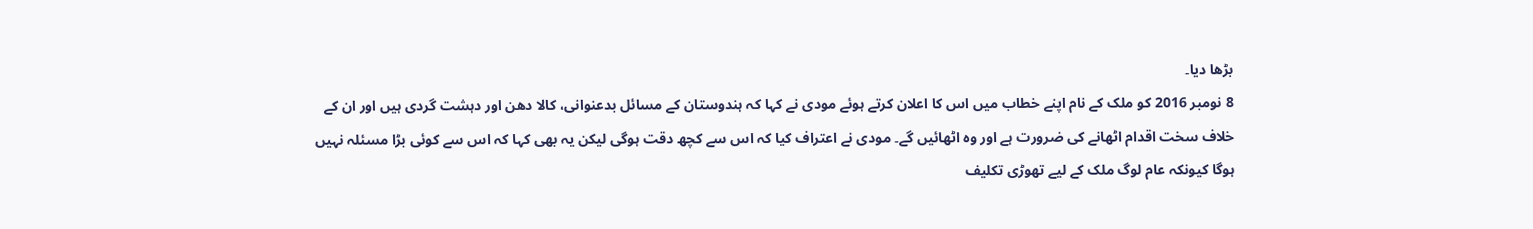بڑھا دیا۔
8 نومبر 2016 کو ملک کے نام اپنے خطاب میں اس کا اعلان کرتے ہوئے مودی نے کہا کہ ہندوستان کے مسائل بدعنوانی، کالا دھن اور دہشت گردی ہیں اور ان کے خلاف سخت اقدام اٹھانے کی ضرورت ہے اور وہ اٹھائیں گے۔ مودی نے اعتراف کیا کہ اس سے کچھ دقت ہوگی لیکن یہ بھی کہا کہ اس سے کوئی بڑا مسئلہ نہیں ہوگا کیونکہ عام لوگ ملک کے لیے تھوڑی تکلیف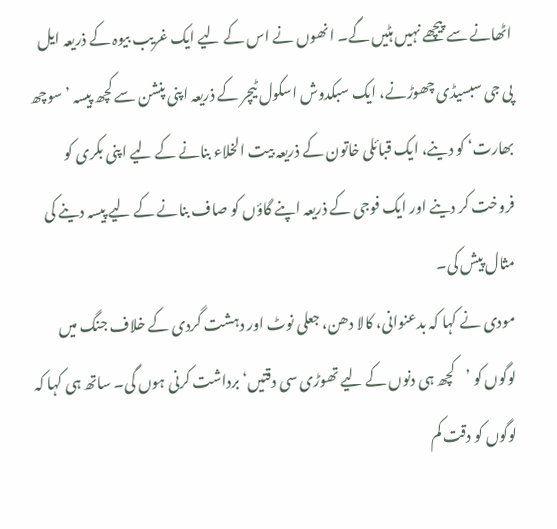اٹھانے سے پیچھے نہیں ہٹیں گے۔ انھوں نے اس کے لیے ایک غریب بیوہ کے ذریعہ ایل پی جی سبسیڈی چھوڑنے، ایک سبکدوش اسکول ٹیچر کے ذریعہ اپنی پنشن سے کچھ پیسہ ’سوچھ بھارت‘ کو دینے، ایک قبائلی خاتون کے ذریعہ بیت الخلاء بنانے کے لیے اپنی بکری کو فروخت کر دینے اور ایک فوجی کے ذریعہ اپنے گاؤں کو صاف بنانے کے لیے پیسہ دینے کی مثال پیش کی۔
مودی نے کہا کہ بدعنوانی، کالا دھن، جعلی نوٹ اور دہشت گردی کے خلاف جنگ میں لوگوں کو ’کچھ ہی دنوں کے لیے تھوڑی سی دقتیں‘ برداشت کرنی ہوں گی۔ ساتھ ہی کہا کہ لوگوں کو دقت کم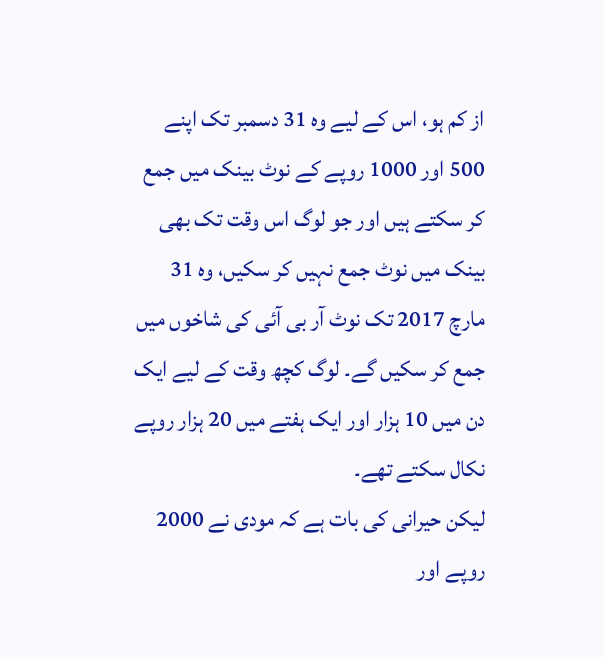از کم ہو، اس کے لیے وہ 31 دسمبر تک اپنے 500 اور 1000 روپے کے نوٹ بینک میں جمع کر سکتے ہیں اور جو لوگ اس وقت تک بھی بینک میں نوٹ جمع نہیں کر سکیں، وہ 31 مارچ 2017 تک نوٹ آر بی آئی کی شاخوں میں جمع کر سکیں گے۔ لوگ کچھ وقت کے لیے ایک دن میں 10 ہزار اور ایک ہفتے میں 20 ہزار روپے نکال سکتے تھے۔
لیکن حیرانی کی بات ہے کہ مودی نے 2000 روپے اور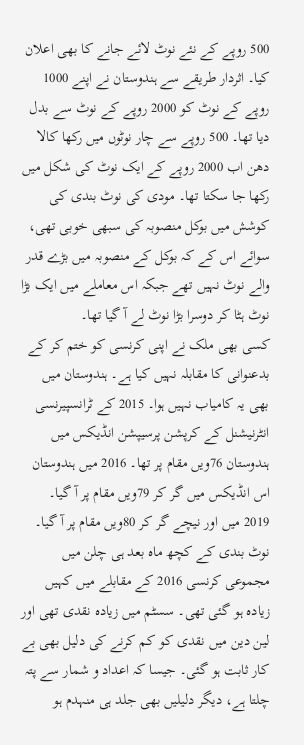500 روپے کے نئے نوٹ لائے جانے کا بھی اعلان کیا۔ اثردار طریقے سے ہندوستان نے اپنے 1000 روپے کے نوٹ کو 2000 روپے کے نوٹ سے بدل دیا تھا۔ 500 روپے سے چار نوٹوں میں رکھا کالا دھن اب 2000 روپے کے ایک نوٹ کی شکل میں رکھا جا سکتا تھا۔ مودی کی نوٹ بندی کی کوشش میں بوکل منصوبہ کی سبھی خوبی تھی، سوائے اس کے کہ بوکل کے منصوبہ میں بڑے قدر والے نوٹ نہیں تھے جبکہ اس معاملے میں ایک بڑا نوٹ ہٹا کر دوسرا بڑا نوٹ لے آ گیا تھا۔
کسی بھی ملک نے اپنی کرنسی کو ختم کر کے بدعنوانی کا مقابلہ نہیں کیا ہے۔ ہندوستان میں بھی یہ کامیاب نہیں ہوا۔ 2015 کے ٹرانسپیرنسی انٹرنیشنل کے کرپشن پرسیپشن انڈیکس میں ہندوستان 76ویں مقام پر تھا۔ 2016 میں ہندوستان اس انڈیکس میں گر کر 79ویں مقام پر آ گیا۔ 2019 میں اور نیچے گر کر 80ویں مقام پر آ گیا۔ نوٹ بندی کے کچھ ماہ بعد ہی چلن میں مجموعی کرنسی 2016 کے مقابلے میں کہیں زیادہ ہو گئی تھی۔ سسٹم میں زیادہ نقدی تھی اور لین دین میں نقدی کو کم کرنے کی دلیل بھی بے کار ثابت ہو گئی۔ جیسا کہ اعداد و شمار سے پتہ چلتا ہے، دیگر دلیلیں بھی جلد ہی منہدم ہو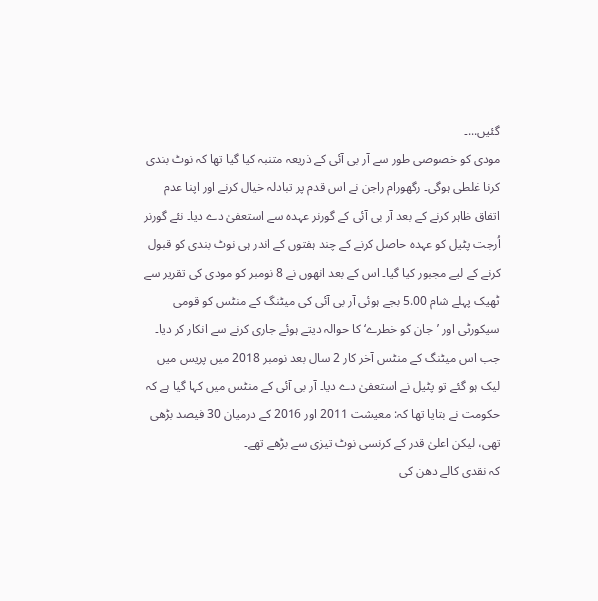گئیں...۔
مودی کو خصوصی طور سے آر بی آئی کے ذریعہ متنبہ کیا گیا تھا کہ نوٹ بندی کرنا غلطی ہوگی۔ رگھورام راجن نے اس قدم پر تبادلہ خیال کرنے اور اپنا عدم اتفاق ظاہر کرنے کے بعد آر بی آئی کے گورنر عہدہ سے استعفیٰ دے دیا۔ نئے گورنر اُرجت پٹیل کو عہدہ حاصل کرنے کے چند ہفتوں کے اندر ہی نوٹ بندی کو قبول کرنے کے لیے مجبور کیا گیا۔ اس کے بعد انھوں نے 8 نومبر کو مودی کی تقریر سے ٹھیک پہلے شام 5.00 بجے ہوئی آر بی آئی کی میٹنگ کے منٹس کو قومی سیکورٹی اور ’جان کو خطرے‘ کا حوالہ دیتے ہوئے جاری کرنے سے انکار کر دیا۔
جب اس میٹنگ کے منٹس آخر کار 2 سال بعد نومبر 2018 میں پریس میں لیک ہو گئے تو پٹیل نے استعفیٰ دے دیا۔ آر بی آئی کے منٹس میں کہا گیا ہے کہ حکومت نے بتایا تھا کہ: معیشت 2011 اور 2016 کے درمیان 30 فیصد بڑھی تھی، لیکن اعلیٰ قدر کے کرنسی نوٹ تیزی سے بڑھے تھے۔
کہ نقدی کالے دھن کی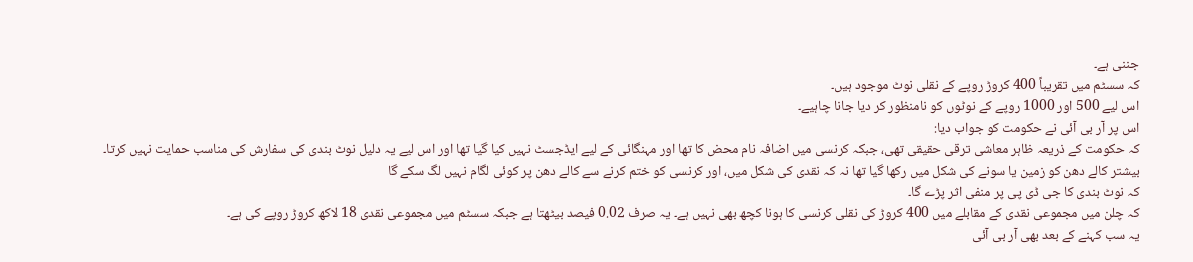جننی ہے۔
کہ سسٹم میں تقریباً 400 کروڑ روپے کے نقلی نوٹ موجود ہیں۔
اس لیے 500 اور 1000 روپے کے نوٹوں کو نامنظور کر دیا جانا چاہیے۔
اس پر آر بی آئی نے حکومت کو جواب دیا:
کہ حکومت کے ذریعہ ظاہر معاشی ترقی حقیقی تھی، جبکہ کرنسی میں اضافہ نام محض کا تھا اور مہنگائی کے لیے ایڈجسٹ نہیں کیا گیا تھا اور اس لیے یہ دلیل نوٹ بندی کی سفارش کی مناسب حمایت نہیں کرتا۔
بیشتر کالے دھن کو زمین یا سونے کی شکل میں رکھا گیا تھا نہ کہ نقدی کی شکل میں، اور کرنسی کو ختم کرنے سے کالے دھن پر کوئی لگام نہیں لگ سکے گا
کہ نوٹ بندی کا جی ڈی پی پر منفی اثر پڑے گا۔
کہ چلن میں مجموعی نقدی کے مقابلے میں 400 کروڑ کی نقلی کرنسی کا ہونا کچھ بھی نہیں ہے۔ یہ صرف 0.02 فیصد بیٹھتا ہے جبکہ سسٹم میں مجموعی نقدی 18 لاکھ کروڑ روپے کی ہے۔
یہ سب کہنے کے بعد بھی آر بی آئی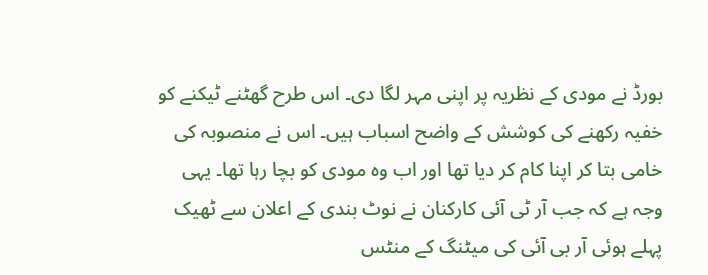بورڈ نے مودی کے نظریہ پر اپنی مہر لگا دی۔ اس طرح گھٹنے ٹیکنے کو خفیہ رکھنے کی کوشش کے واضح اسباب ہیں۔ اس نے منصوبہ کی خامی بتا کر اپنا کام کر دیا تھا اور اب وہ مودی کو بچا رہا تھا۔ یہی وجہ ہے کہ جب آر ٹی آئی کارکنان نے نوٹ بندی کے اعلان سے ٹھیک پہلے ہوئی آر بی آئی کی میٹنگ کے منٹس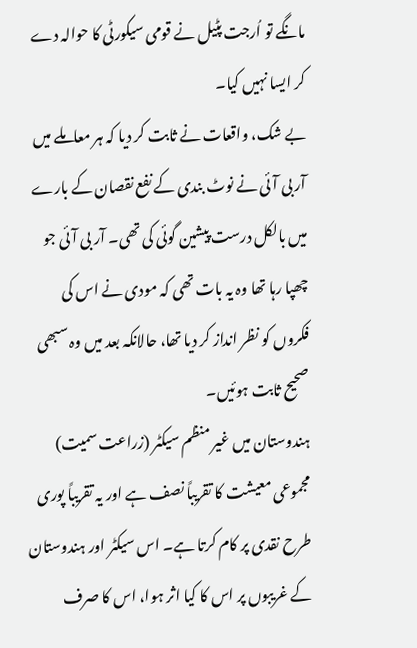مانگے تو اُرجت پٹیل نے قومی سیکورٹی کا حوالہ دے کر ایسا نہیں کیا۔
بے شک، واقعات نے ثابت کر دیا کہ ہر معاملے میں آر بی آئی نے نوٹ بندی کے نفع نقصان کے بارے میں بالکل درست پیشین گوئی کی تھی۔ آر بی آئی جو چھپا رہا تھا وہ یہ بات تھی کہ مودی نے اس کی فکروں کو نظر انداز کر دیا تھا، حالانکہ بعد میں وہ سبھی صحیح ثابت ہوئیں۔
ہندوستان میں غیر منظم سیکٹر (زراعت سمیت) مجموعی معیشت کا تقریباً نصف ہے اور یہ تقریباً پوری طرح نقدی پر کام کرتا ہے۔ اس سیکٹر اور ہندوستان کے غریبوں پر اس کا کیا اثر ہوا، اس کا صرف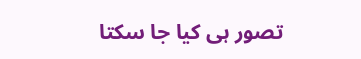تصور ہی کیا جا سکتا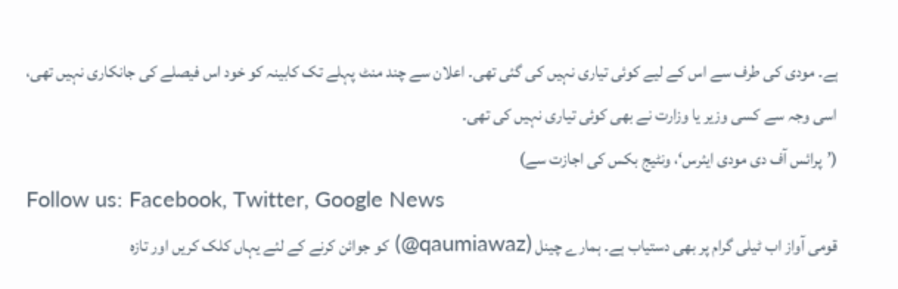ہے۔ مودی کی طرف سے اس کے لیے کوئی تیاری نہیں کی گئی تھی۔ اعلان سے چند منٹ پہلے تک کابینہ کو خود اس فیصلے کی جانکاری نہیں تھی، اسی وجہ سے کسی وزیر یا وزارت نے بھی کوئی تیاری نہیں کی تھی۔
(’پرائس آف دی مودی ایئرس‘، ونٹیج بکس کی اجازت سے)
Follow us: Facebook, Twitter, Google News
قومی آواز اب ٹیلی گرام پر بھی دستیاب ہے۔ ہمارے چینل (qaumiawaz@) کو جوائن کرنے کے لئے یہاں کلک کریں اور تازہ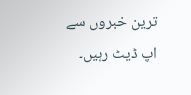ترین خبروں سے اپ ڈیٹ رہیں۔